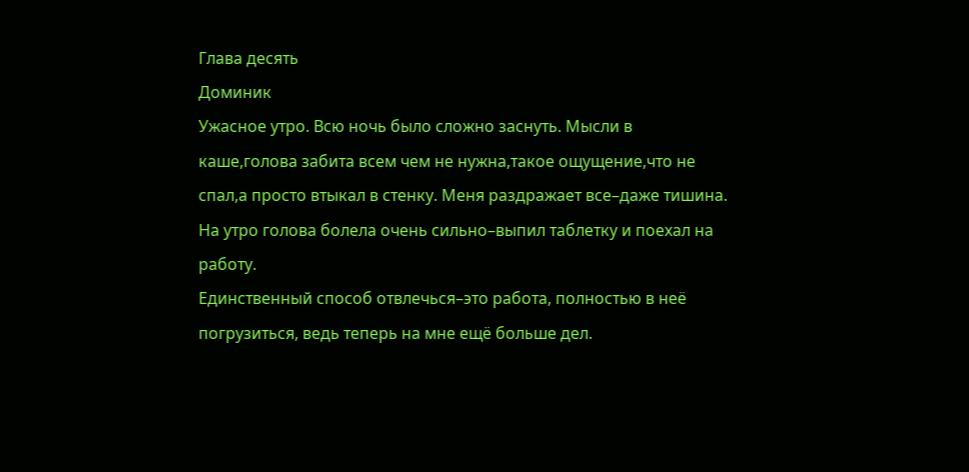Глава десять
Доминик
Ужасное утро. Всю ночь было сложно заснуть. Мысли в каше,голова забита всем чем не нужна,такое ощущение,что не спал,а просто втыкал в стенку. Меня раздражает все–даже тишина.
На утро голова болела очень сильно–выпил таблетку и поехал на работу.
Единственный способ отвлечься–это работа, полностью в неё погрузиться, ведь теперь на мне ещё больше дел.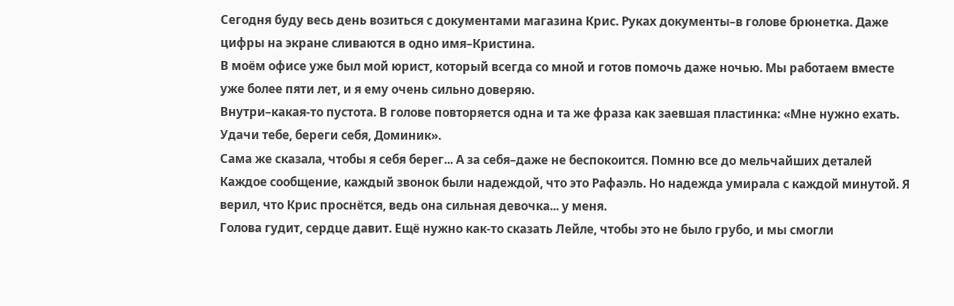Сегодня буду весь день возиться с документами магазина Крис. Руках документы–в голове брюнетка. Даже цифры на экране сливаются в одно имя–Кристина.
В моём офисе уже был мой юрист, который всегда со мной и готов помочь даже ночью. Мы работаем вместе уже более пяти лет, и я ему очень сильно доверяю.
Внутри–какая-то пустота. В голове повторяется одна и та же фраза как заевшая пластинка: «Мне нужно ехать. Удачи тебе, береги себя, Доминик».
Сама же сказала, чтобы я себя берег... А за себя–даже не беспокоится. Помню все до мельчайших деталей
Каждое сообщение, каждый звонок были надеждой, что это Рафаэль. Но надежда умирала с каждой минутой. Я верил, что Крис проснётся, ведь она сильная девочка... у меня.
Голова гудит, сердце давит. Ещё нужно как-то сказать Лейле, чтобы это не было грубо, и мы смогли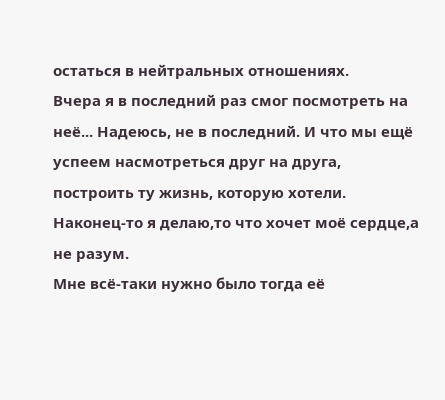остаться в нейтральных отношениях.
Вчера я в последний раз смог посмотреть на неё... Надеюсь, не в последний. И что мы ещё успеем насмотреться друг на друга, построить ту жизнь, которую хотели. Наконец-то я делаю,то что хочет моё сердце,а не разум.
Мне всё-таки нужно было тогда её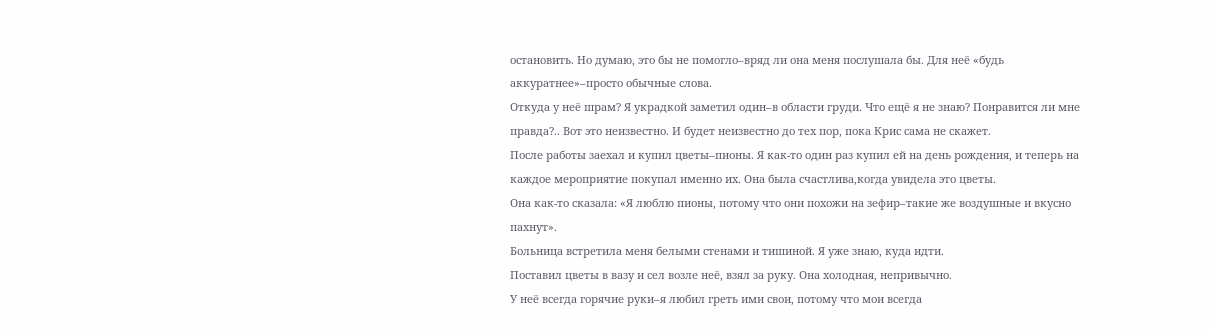остановить. Но думаю, это бы не помогло–вряд ли она меня послушала бы. Для неё «будь аккуратнее»–просто обычные слова.
Откуда у неё шрам? Я украдкой заметил один–в области груди. Что ещё я не знаю? Понравится ли мне правда?.. Вот это неизвестно. И будет неизвестно до тех пор, пока Крис сама не скажет.
После работы заехал и купил цветы–пионы. Я как-то один раз купил ей на день рождения, и теперь на каждое мероприятие покупал именно их. Она была счастлива,когда увидела это цветы.
Она как-то сказала: «Я люблю пионы, потому что они похожи на зефир–такие же воздушные и вкусно пахнут».
Больница встретила меня белыми стенами и тишиной. Я уже знаю, куда идти.
Поставил цветы в вазу и сел возле неё, взял за руку. Она холодная, непривычно.
У неё всегда горячие руки–я любил греть ими свои, потому что мои всегда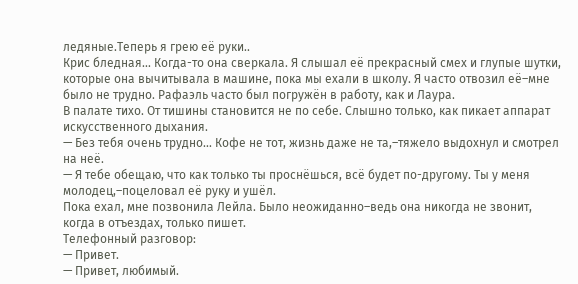ледяные.Теперь я грею её руки..
Крис бледная... Когда-то она сверкала. Я слышал её прекрасный смех и глупые шутки, которые она вычитывала в машине, пока мы ехали в школу. Я часто отвозил её–мне было не трудно. Рафаэль часто был погружён в работу, как и Лаура.
В палате тихо. От тишины становится не по себе. Слышно только, как пикает аппарат искусственного дыхания.
— Без тебя очень трудно... Кофе не тот, жизнь даже не та,–тяжело выдохнул и смотрел на неё.
— Я тебе обещаю, что как только ты проснёшься, всё будет по-другому. Ты у меня молодец,–поцеловал её руку и ушёл.
Пока ехал, мне позвонила Лейла. Было неожиданно–ведь она никогда не звонит, когда в отъездах, только пишет.
Телефонный разговор:
— Привет.
— Привет, любимый.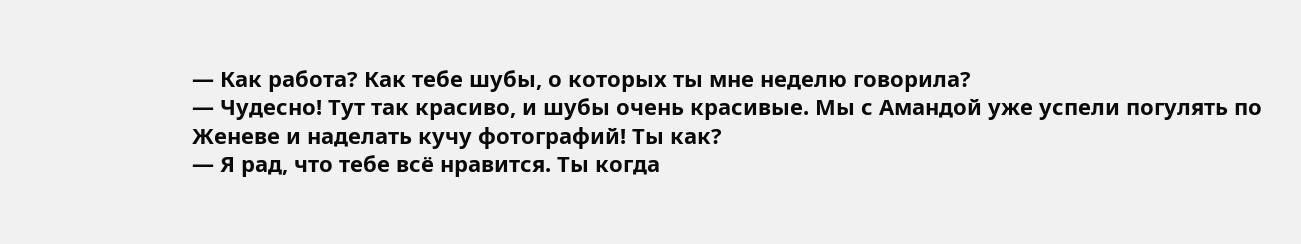— Как работа? Как тебе шубы, о которых ты мне неделю говорила?
— Чудесно! Тут так красиво, и шубы очень красивые. Мы с Амандой уже успели погулять по Женеве и наделать кучу фотографий! Ты как?
— Я рад, что тебе всё нравится. Ты когда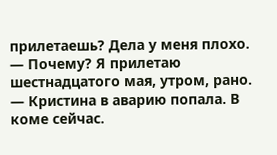прилетаешь? Дела у меня плохо.
— Почему? Я прилетаю шестнадцатого мая, утром, рано.
— Кристина в аварию попала. В коме сейчас.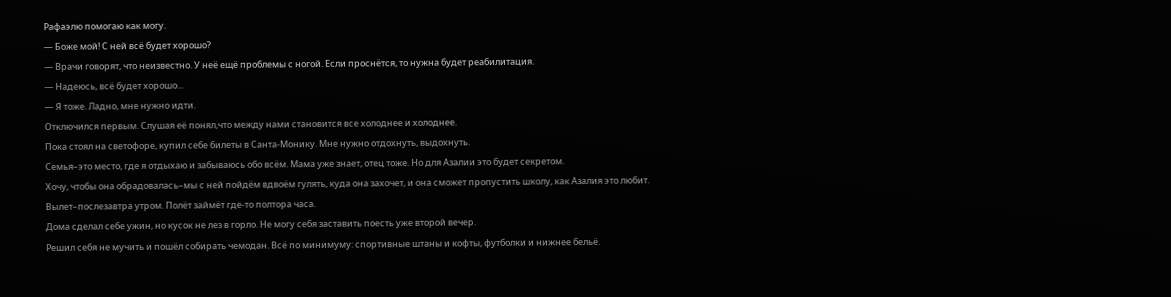Рафаэлю помогаю как могу.
— Боже мой! С ней всё будет хорошо?
— Врачи говорят, что неизвестно. У неё ещё проблемы с ногой. Если проснётся, то нужна будет реабилитация.
— Надеюсь, всё будет хорошо...
— Я тоже. Ладно, мне нужно идти.
Отключился первым. Слушая её понял,что между нами становится все холоднее и холоднее.
Пока стоял на светофоре, купил себе билеты в Санта-Монику. Мне нужно отдохнуть, выдохнуть.
Семья–это место, где я отдыхаю и забываюсь обо всём. Мама уже знает, отец тоже. Но для Азалии это будет секретом.
Хочу, чтобы она обрадовалась–мы с ней пойдём вдвоём гулять, куда она захочет, и она сможет пропустить школу, как Азалия это любит.
Вылет–послезавтра утром. Полёт займёт где-то полтора часа.
Дома сделал себе ужин, но кусок не лез в горло. Не могу себя заставить поесть уже второй вечер.
Решил себя не мучить и пошёл собирать чемодан. Всё по минимуму: спортивные штаны и кофты, футболки и нижнее бельё.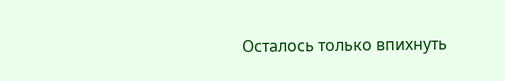Осталось только впихнуть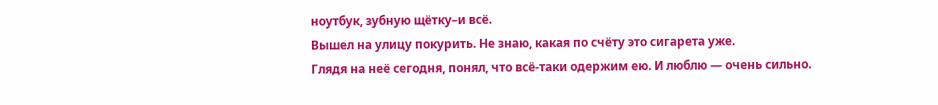ноутбук, зубную щётку–и всё.
Вышел на улицу покурить. Не знаю, какая по счёту это сигарета уже.
Глядя на неё сегодня, понял, что всё-таки одержим ею. И люблю — очень сильно.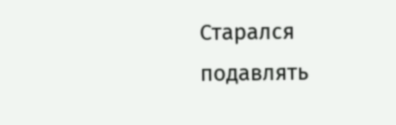Старался подавлять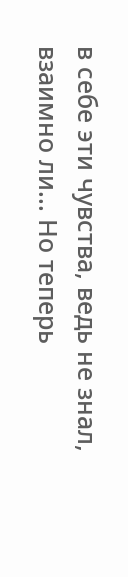в себе эти чувства, ведь не знал, взаимно ли... Но теперь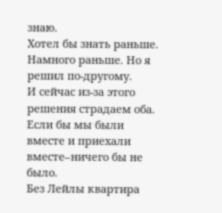знаю.
Хотел бы знать раньше. Намного раньше. Но я решил по-другому.
И сейчас из-за этого решения страдаем оба.
Если бы мы были вместе и приехали вместе–ничего бы не было.
Без Лейлы квартира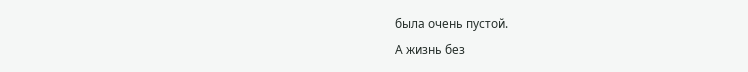была очень пустой.
А жизнь без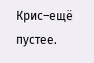Крис–ещё пустее.